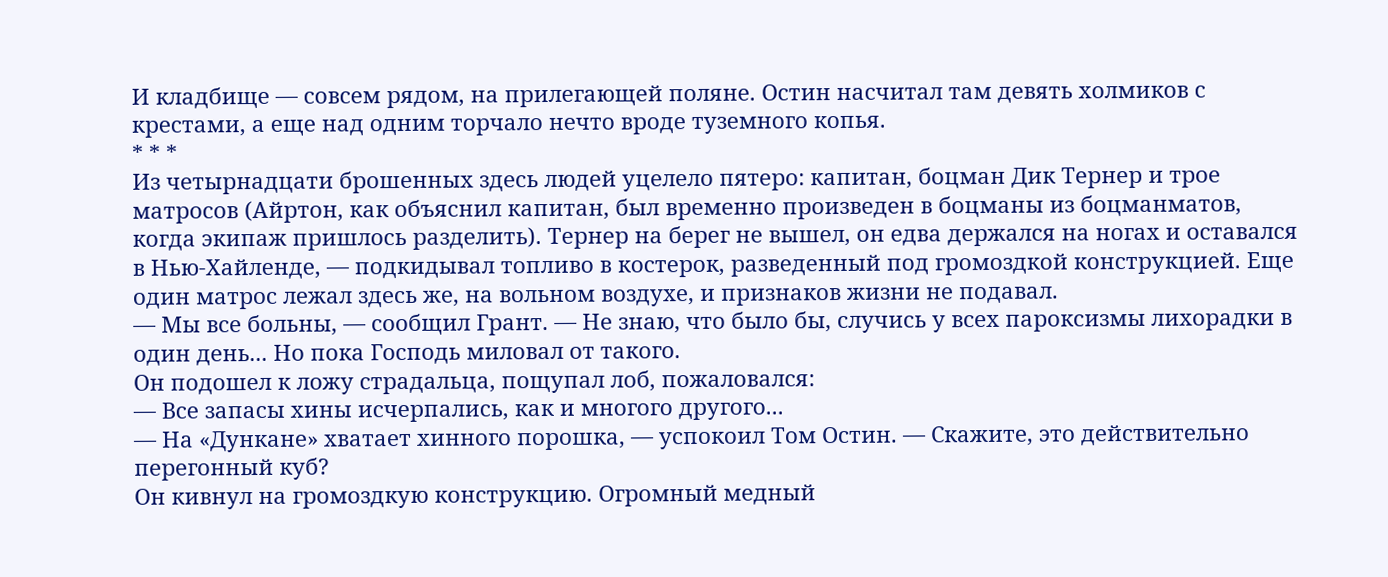И кладбище — совсем рядом, на прилегающей поляне. Остин насчитал там девять холмиков с крестами, а еще над одним торчало нечто вроде туземного копья.
* * *
Из четырнадцати брошенных здесь людей уцелело пятеро: капитан, боцман Дик Тернер и трое матросов (Айртон, как объяснил капитан, был временно произведен в боцманы из боцманматов, когда экипаж пришлось разделить). Тернер на берег не вышел, он едва держался на ногах и оставался в Нью-Хайленде, — подкидывал топливо в костерок, разведенный под громоздкой конструкцией. Еще один матрос лежал здесь же, на вольном воздухе, и признаков жизни не подавал.
— Мы все больны, — сообщил Грант. — Не знаю, что было бы, случись у всех пароксизмы лихорадки в один день... Но пока Господь миловал от такого.
Он подошел к ложу страдальца, пощупал лоб, пожаловался:
— Все запасы хины исчерпались, как и многого другого...
— На «Дункане» хватает хинного порошка, — успокоил Том Остин. — Скажите, это действительно перегонный куб?
Он кивнул на громоздкую конструкцию. Огромный медный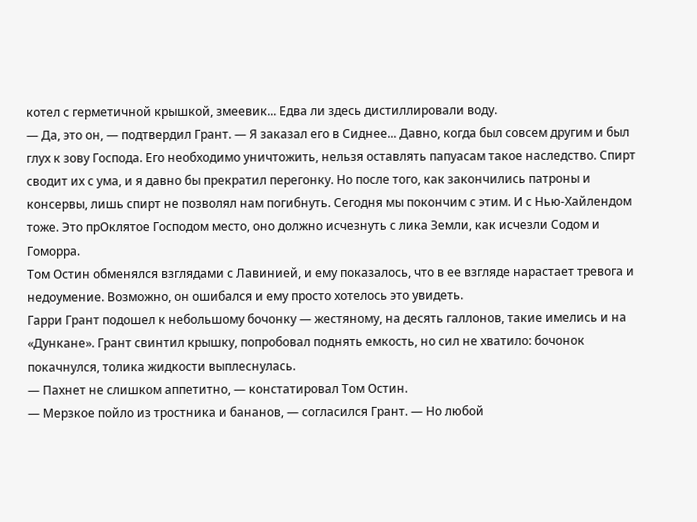котел с герметичной крышкой, змеевик... Едва ли здесь дистиллировали воду.
— Да, это он, — подтвердил Грант. — Я заказал его в Сиднее... Давно, когда был совсем другим и был глух к зову Господа. Его необходимо уничтожить, нельзя оставлять папуасам такое наследство. Спирт сводит их с ума, и я давно бы прекратил перегонку. Но после того, как закончились патроны и консервы, лишь спирт не позволял нам погибнуть. Сегодня мы покончим с этим. И с Нью-Хайлендом тоже. Это прОклятое Господом место, оно должно исчезнуть с лика Земли, как исчезли Содом и Гоморра.
Том Остин обменялся взглядами с Лавинией, и ему показалось, что в ее взгляде нарастает тревога и недоумение. Возможно, он ошибался и ему просто хотелось это увидеть.
Гарри Грант подошел к небольшому бочонку — жестяному, на десять галлонов, такие имелись и на «Дункане». Грант свинтил крышку, попробовал поднять емкость, но сил не хватило: бочонок покачнулся, толика жидкости выплеснулась.
— Пахнет не слишком аппетитно, — констатировал Том Остин.
— Мерзкое пойло из тростника и бананов, — согласился Грант. — Но любой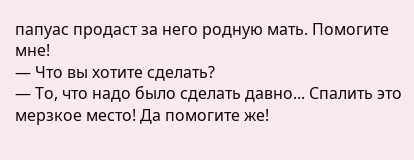папуас продаст за него родную мать. Помогите мне!
— Что вы хотите сделать?
— То, что надо было сделать давно... Спалить это мерзкое место! Да помогите же!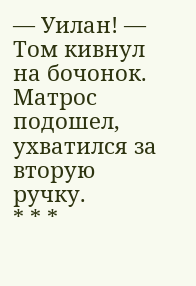— Уилан! — Том кивнул на бочонок.
Матрос подошел, ухватился за вторую ручку.
* * *